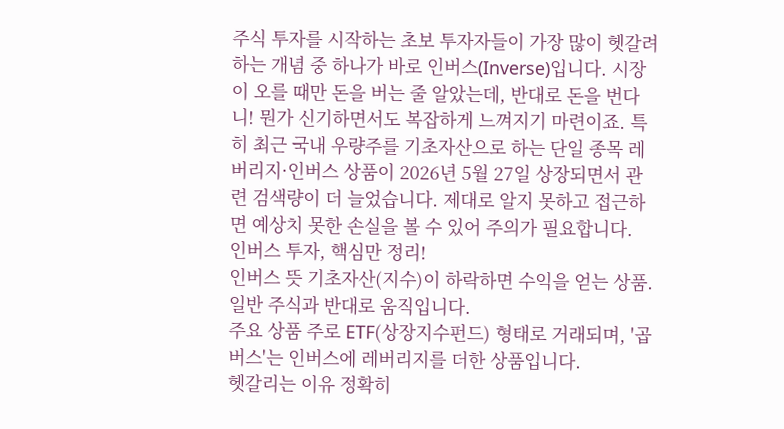주식 투자를 시작하는 초보 투자자들이 가장 많이 헷갈려 하는 개념 중 하나가 바로 인버스(Inverse)입니다. 시장이 오를 때만 돈을 버는 줄 알았는데, 반대로 돈을 번다니! 뭔가 신기하면서도 복잡하게 느껴지기 마련이죠. 특히 최근 국내 우량주를 기초자산으로 하는 단일 종목 레버리지·인버스 상품이 2026년 5월 27일 상장되면서 관련 검색량이 더 늘었습니다. 제대로 알지 못하고 접근하면 예상치 못한 손실을 볼 수 있어 주의가 필요합니다.
인버스 투자, 핵심만 정리!
인버스 뜻 기초자산(지수)이 하락하면 수익을 얻는 상품. 일반 주식과 반대로 움직입니다.
주요 상품 주로 ETF(상장지수펀드) 형태로 거래되며, '곱버스'는 인버스에 레버리지를 더한 상품입니다.
헷갈리는 이유 정확히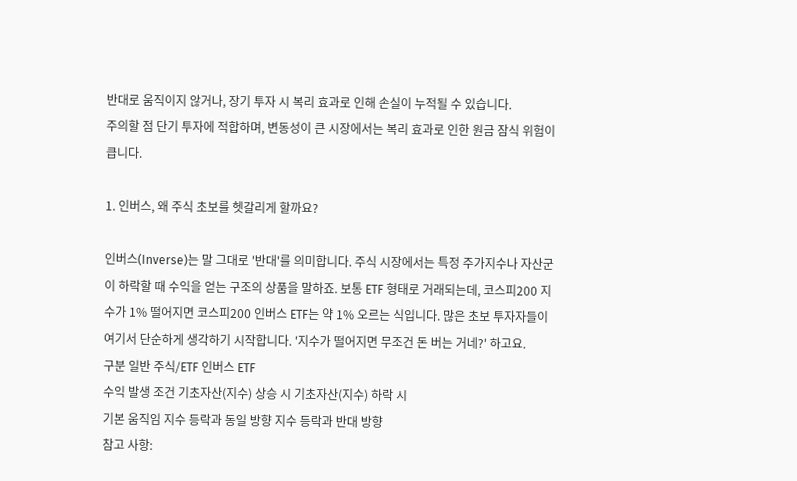반대로 움직이지 않거나, 장기 투자 시 복리 효과로 인해 손실이 누적될 수 있습니다.
주의할 점 단기 투자에 적합하며, 변동성이 큰 시장에서는 복리 효과로 인한 원금 잠식 위험이 큽니다.

1. 인버스, 왜 주식 초보를 헷갈리게 할까요?

인버스(Inverse)는 말 그대로 '반대'를 의미합니다. 주식 시장에서는 특정 주가지수나 자산군이 하락할 때 수익을 얻는 구조의 상품을 말하죠. 보통 ETF 형태로 거래되는데, 코스피200 지수가 1% 떨어지면 코스피200 인버스 ETF는 약 1% 오르는 식입니다. 많은 초보 투자자들이 여기서 단순하게 생각하기 시작합니다. '지수가 떨어지면 무조건 돈 버는 거네?' 하고요.
구분 일반 주식/ETF 인버스 ETF
수익 발생 조건 기초자산(지수) 상승 시 기초자산(지수) 하락 시
기본 움직임 지수 등락과 동일 방향 지수 등락과 반대 방향
참고 사항: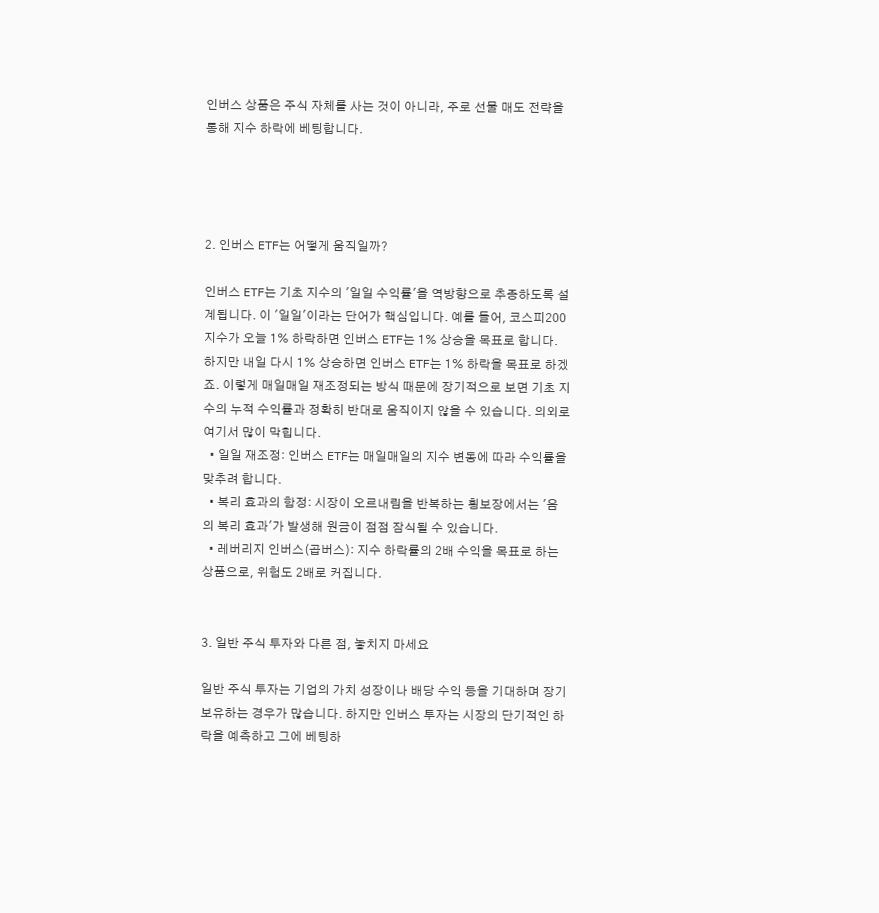인버스 상품은 주식 자체를 사는 것이 아니라, 주로 선물 매도 전략을 통해 지수 하락에 베팅합니다.




2. 인버스 ETF는 어떻게 움직일까?

인버스 ETF는 기초 지수의 '일일 수익률'을 역방향으로 추종하도록 설계됩니다. 이 '일일'이라는 단어가 핵심입니다. 예를 들어, 코스피200 지수가 오늘 1% 하락하면 인버스 ETF는 1% 상승을 목표로 합니다. 하지만 내일 다시 1% 상승하면 인버스 ETF는 1% 하락을 목표로 하겠죠. 이렇게 매일매일 재조정되는 방식 때문에 장기적으로 보면 기초 지수의 누적 수익률과 정확히 반대로 움직이지 않을 수 있습니다. 의외로 여기서 많이 막힙니다.
  • 일일 재조정: 인버스 ETF는 매일매일의 지수 변동에 따라 수익률을 맞추려 합니다.
  • 복리 효과의 함정: 시장이 오르내림을 반복하는 횡보장에서는 '음의 복리 효과'가 발생해 원금이 점점 잠식될 수 있습니다.
  • 레버리지 인버스(곱버스): 지수 하락률의 2배 수익을 목표로 하는 상품으로, 위험도 2배로 커집니다.


3. 일반 주식 투자와 다른 점, 놓치지 마세요

일반 주식 투자는 기업의 가치 성장이나 배당 수익 등을 기대하며 장기 보유하는 경우가 많습니다. 하지만 인버스 투자는 시장의 단기적인 하락을 예측하고 그에 베팅하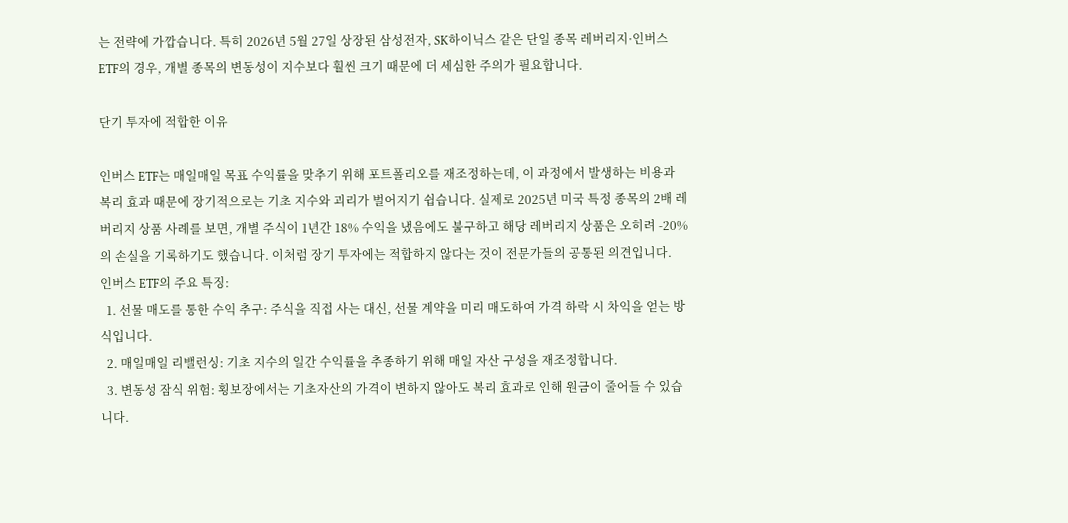는 전략에 가깝습니다. 특히 2026년 5월 27일 상장된 삼성전자, SK하이닉스 같은 단일 종목 레버리지·인버스 ETF의 경우, 개별 종목의 변동성이 지수보다 훨씬 크기 때문에 더 세심한 주의가 필요합니다.

단기 투자에 적합한 이유

인버스 ETF는 매일매일 목표 수익률을 맞추기 위해 포트폴리오를 재조정하는데, 이 과정에서 발생하는 비용과 복리 효과 때문에 장기적으로는 기초 지수와 괴리가 벌어지기 쉽습니다. 실제로 2025년 미국 특정 종목의 2배 레버리지 상품 사례를 보면, 개별 주식이 1년간 18% 수익을 냈음에도 불구하고 해당 레버리지 상품은 오히려 -20%의 손실을 기록하기도 했습니다. 이처럼 장기 투자에는 적합하지 않다는 것이 전문가들의 공통된 의견입니다.
인버스 ETF의 주요 특징:
  1. 선물 매도를 통한 수익 추구: 주식을 직접 사는 대신, 선물 계약을 미리 매도하여 가격 하락 시 차익을 얻는 방식입니다.
  2. 매일매일 리밸런싱: 기초 지수의 일간 수익률을 추종하기 위해 매일 자산 구성을 재조정합니다.
  3. 변동성 잠식 위험: 횡보장에서는 기초자산의 가격이 변하지 않아도 복리 효과로 인해 원금이 줄어들 수 있습니다.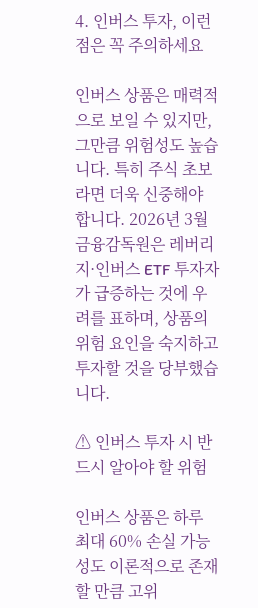4. 인버스 투자, 이런 점은 꼭 주의하세요

인버스 상품은 매력적으로 보일 수 있지만, 그만큼 위험성도 높습니다. 특히 주식 초보라면 더욱 신중해야 합니다. 2026년 3월 금융감독원은 레버리지·인버스 ETF 투자자가 급증하는 것에 우려를 표하며, 상품의 위험 요인을 숙지하고 투자할 것을 당부했습니다.

⚠ 인버스 투자 시 반드시 알아야 할 위험

인버스 상품은 하루 최대 60% 손실 가능성도 이론적으로 존재할 만큼 고위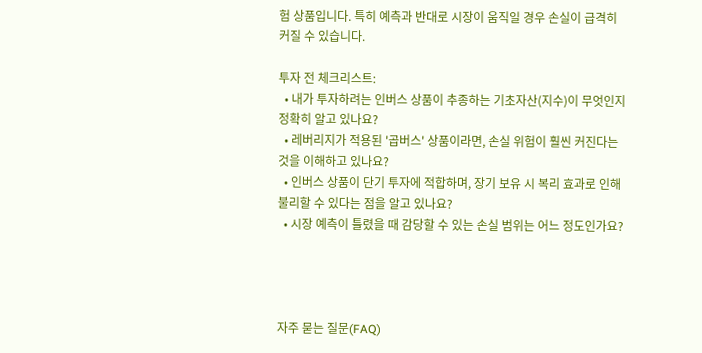험 상품입니다. 특히 예측과 반대로 시장이 움직일 경우 손실이 급격히 커질 수 있습니다.

투자 전 체크리스트:
  • 내가 투자하려는 인버스 상품이 추종하는 기초자산(지수)이 무엇인지 정확히 알고 있나요?
  • 레버리지가 적용된 '곱버스' 상품이라면, 손실 위험이 훨씬 커진다는 것을 이해하고 있나요?
  • 인버스 상품이 단기 투자에 적합하며, 장기 보유 시 복리 효과로 인해 불리할 수 있다는 점을 알고 있나요?
  • 시장 예측이 틀렸을 때 감당할 수 있는 손실 범위는 어느 정도인가요?




자주 묻는 질문(FAQ)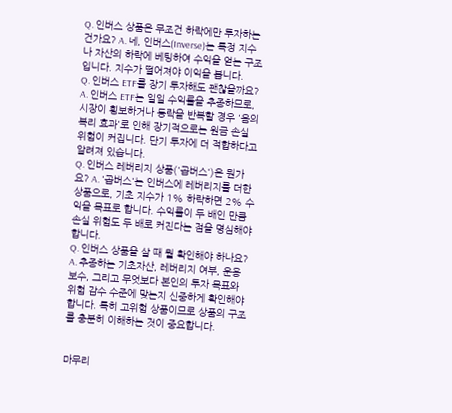Q. 인버스 상품은 무조건 하락에만 투자하는 건가요? A. 네, 인버스(Inverse)는 특정 지수나 자산의 하락에 베팅하여 수익을 얻는 구조입니다. 지수가 떨어져야 이익을 봅니다.
Q. 인버스 ETF를 장기 투자해도 괜찮을까요? A. 인버스 ETF는 일일 수익률을 추종하므로, 시장이 횡보하거나 등락을 반복할 경우 '음의 복리 효과'로 인해 장기적으로는 원금 손실 위험이 커집니다. 단기 투자에 더 적합하다고 알려져 있습니다.
Q. 인버스 레버리지 상품('곱버스')은 뭔가요? A. '곱버스'는 인버스에 레버리지를 더한 상품으로, 기초 지수가 1% 하락하면 2% 수익을 목표로 합니다. 수익률이 두 배인 만큼 손실 위험도 두 배로 커진다는 점을 명심해야 합니다.
Q. 인버스 상품을 살 때 뭘 확인해야 하나요? A. 추종하는 기초자산, 레버리지 여부, 운용 보수, 그리고 무엇보다 본인의 투자 목표와 위험 감수 수준에 맞는지 신중하게 확인해야 합니다. 특히 고위험 상품이므로 상품의 구조를 충분히 이해하는 것이 중요합니다.


마무리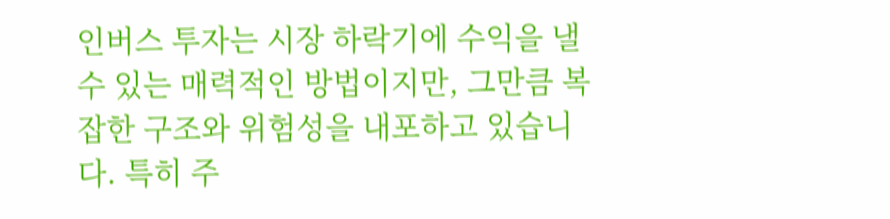인버스 투자는 시장 하락기에 수익을 낼 수 있는 매력적인 방법이지만, 그만큼 복잡한 구조와 위험성을 내포하고 있습니다. 특히 주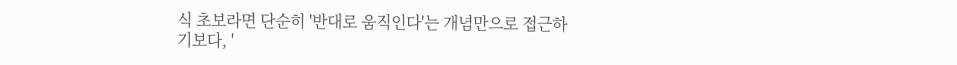식 초보라면 단순히 '반대로 움직인다'는 개념만으로 접근하기보다, '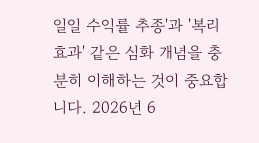일일 수익률 추종'과 '복리 효과' 같은 심화 개념을 충분히 이해하는 것이 중요합니다. 2026년 6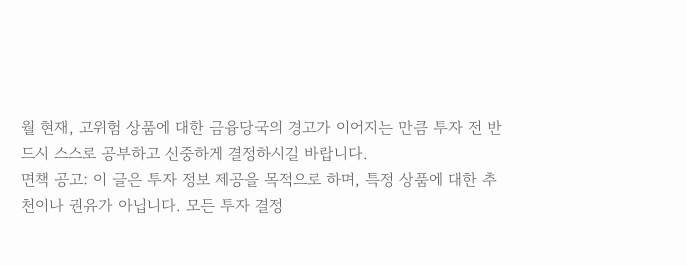월 현재, 고위험 상품에 대한 금융당국의 경고가 이어지는 만큼 투자 전 반드시 스스로 공부하고 신중하게 결정하시길 바랍니다.
면책 공고: 이 글은 투자 정보 제공을 목적으로 하며, 특정 상품에 대한 추천이나 권유가 아닙니다. 모든 투자 결정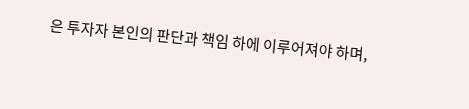은 투자자 본인의 판단과 책임 하에 이루어져야 하며,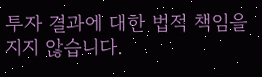투자 결과에 대한 법적 책임을 지지 않습니다.